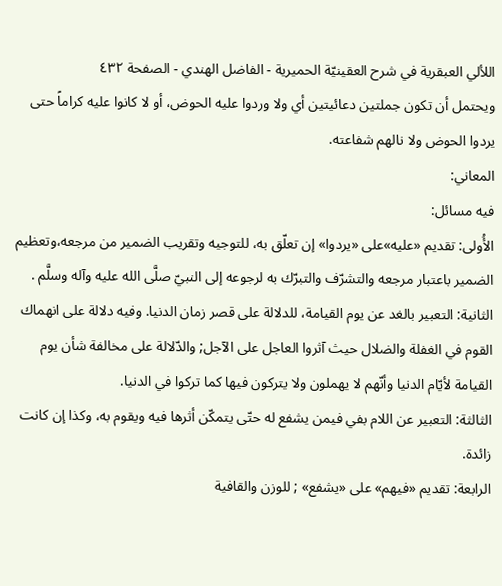اللألي العبقرية في شرح العقينيّة الحميرية - الفاضل الهندي - الصفحة ٤٣٢
ويحتمل أن تكون جملتين دعائيتين أي ولا وردوا عليه الحوض، أو لا كانوا عليه كراماً حتى يردوا الحوض ولا نالهم شفاعته.
المعاني:
فيه مسائل:
الأُولى: تقديم «عليه»على «يردوا» إن تعلّق به، للتوجيه وتقريب الضمير من مرجعه،وتعظيم الضمير باعتبار مرجعه والتشرّف والتبرّك به لرجوعه إلى النبيّ صلَّى الله عليه وآله وسلَّم .
الثانية: التعبير بالغد عن يوم القيامة، للدلالة على قصر زمان الدنيا. وفيه دلالة على انهماك القوم في الغفلة والضلال حيث آثروا العاجل على الآجل; والدّلالة على مخالفة شأن يوم القيامة لأيّام الدنيا وأنّهم لا يهملون ولا يتركون فيها كما تركوا في الدنيا.
الثالثة: التعبير عن اللام بفي فيمن يشفع له حتّى يتمكّن أثرها فيه ويقوم به، وكذا إن كانت زائدة.
الرابعة: تقديم «فيهم» على «يشفع» ; للوزن والقافية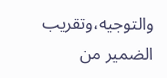والتوجيه،وتقريب الضمير من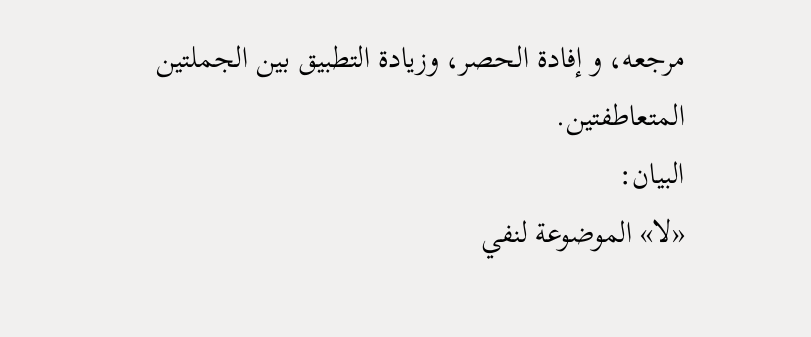مرجعه، و إفادة الحصر، وزيادة التطبيق بين الجملتين المتعاطفتين.
البيان:
«لا» الموضوعة لنفي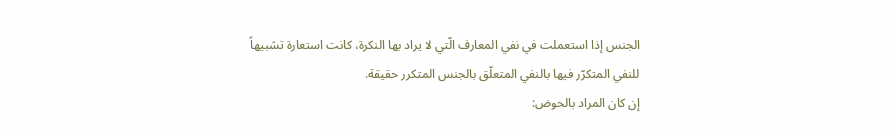الجنس إذا استعملت في نفي المعارف الّتي لا يراد بها النكرة، كانت استعارة تشبيهاً للنفي المتكرّر فيها بالنفي المتعلّق بالجنس المتكرر حقيقة.
إن كان المراد بالحوض: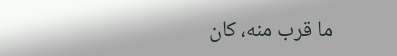ما قرب منه، كان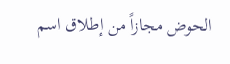الحوض مجازاً من إطلاق اسم